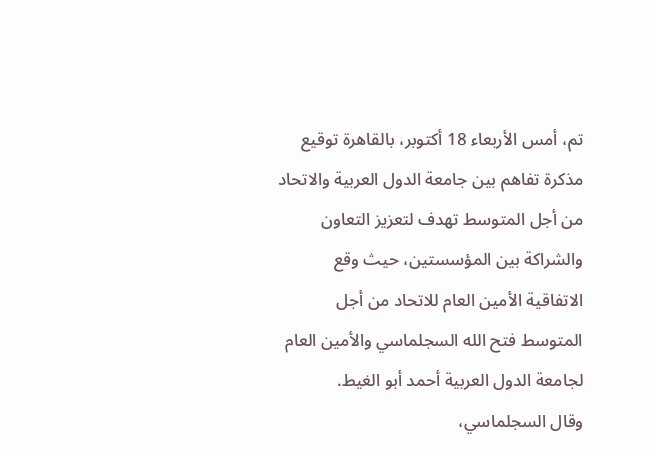تم، أمس الأربعاء 18 أكتوبر، بالقاهرة توقيع مذكرة تفاهم بين جامعة الدول العربية والاتحاد من أجل المتوسط تهدف لتعزيز التعاون والشراكة بين المؤسستين، حيث وقع الاتفاقية الأمين العام للاتحاد من أجل المتوسط فتح الله السجلماسي والأمين العام لجامعة الدول العربية أحمد أبو الغيط.
وقال السجلماسي،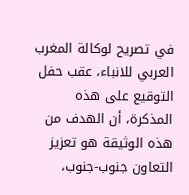في تصريح لوكالة المغرب العربي للانباء، عقب حفل التوقيع على هذه المذكرة، أن الهدف من هذه الوثيقة هو تعزيز التعاون جنوب-جنوب،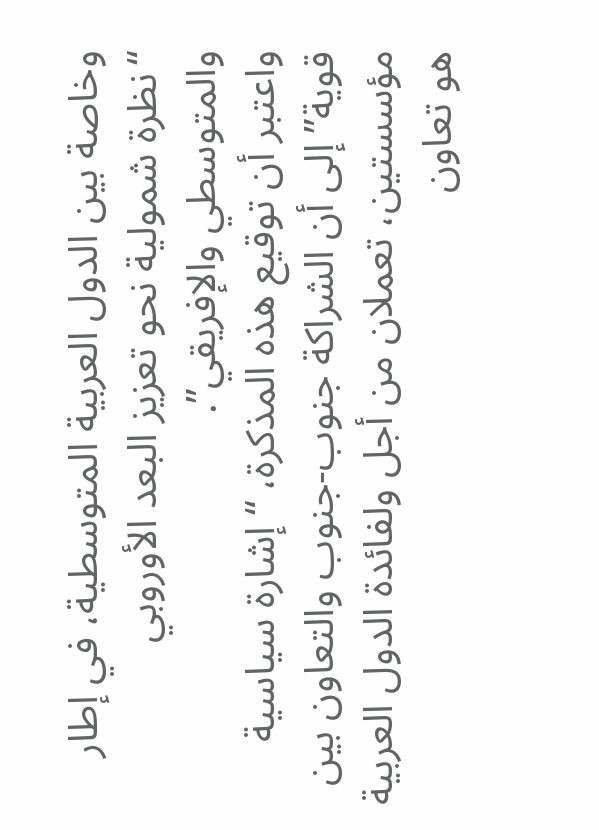وخاصة بين الدول العربية المتوسطية، في إطار “نظرة شمولية نحو تعزيز البعد الأوروبي والمتوسطي والإفريقي”.
واعتبر أن توقيع هذه المذكرة، “إشارة سياسية قوية” إلى أن الشراكة جنوب-جنوب والتعاون بين مؤسستين، تعملان من أجل ولفائدة الدول العربية هو تعاون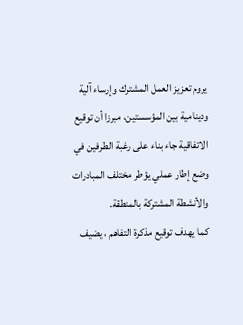يروم تعزيز العمل المشترك وإرساء آلية ودينامية بين المؤسستين، مبرزا أن توقيع الاتفاقية جاء بناء على رغبة الطرفين في وضع إطار عملي يؤطر مختلف المبادرات والأنشطة المشتركة بالمنطقة.
كما يهدف توقيع مذكرة التفاهم ، يضيف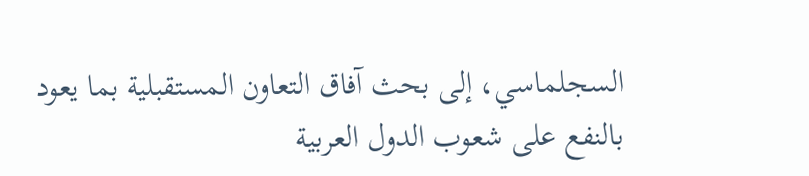السجلماسي، إلى بحث آفاق التعاون المستقبلية بما يعود بالنفع على شعوب الدول العربية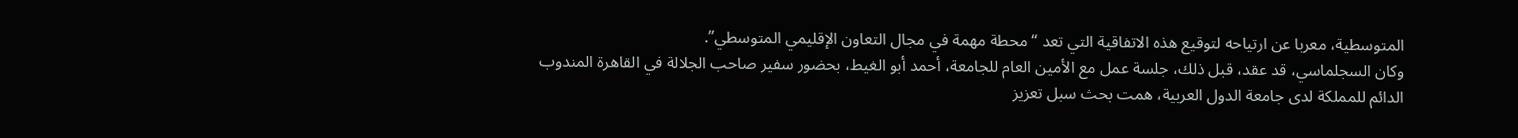المتوسطية، معربا عن ارتياحه لتوقيع هذه الاتفاقية التي تعد “محطة مهمة في مجال التعاون الإقليمي المتوسطي”.
وكان السجلماسي، قد عقد، قبل ذلك، جلسة عمل مع الأمين العام للجامعة، أحمد أبو الغيط، بحضور سفير صاحب الجلالة في القاهرة المندوب الدائم للمملكة لدى جامعة الدول العربية، همت بحث سبل تعزيز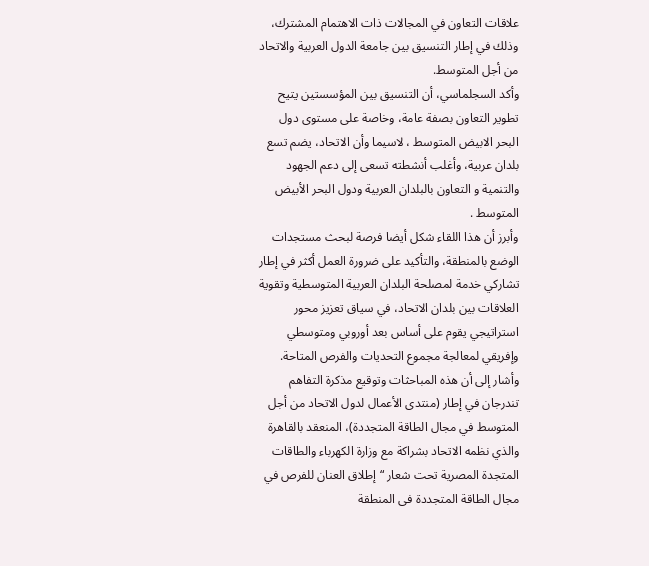علاقات التعاون في المجالات ذات الاهتمام المشترك، وذلك في إطار التنسيق بين جامعة الدول العربية والاتحاد من أجل المتوسط.
وأكد السجلماسي، أن التنسيق بين المؤسستين يتيح تطوير التعاون بصفة عامة، وخاصة على مستوى دول البحر الابيض المتوسط ، لاسيما وأن الاتحاد، يضم تسع بلدان عربية، وأغلب أنشطته تسعى إلى دعم الجهود والتنمية و التعاون بالبلدان العربية ودول البحر الأبيض المتوسط .
وأبرز أن هذا اللقاء شكل أيضا فرصة لبحث مستجدات الوضع بالمنطقة، والتأكيد على ضرورة العمل أكثر في إطار تشاركي خدمة لمصلحة البلدان العربية المتوسطية وتقوية العلاقات بين بلدان الاتحاد، في سياق تعزيز محور استراتيجي يقوم على أساس بعد أوروبي ومتوسطي وإفريقي لمعالجة مجموع التحديات والفرص المتاحة.
وأشار إلى أن هذه المباحثات وتوقيع مذكرة التفاهم تندرجان في إطار (منتدى الأعمال لدول الاتحاد من أجل المتوسط في مجال الطاقة المتجددة)، المنعقد بالقاهرة والذي نظمه الاتحاد بشراكة مع وزارة الكهرباء والطاقات المتجدة المصرية تحت شعار “إطلاق العنان للفرص في مجال الطاقة المتجددة فى المنطقة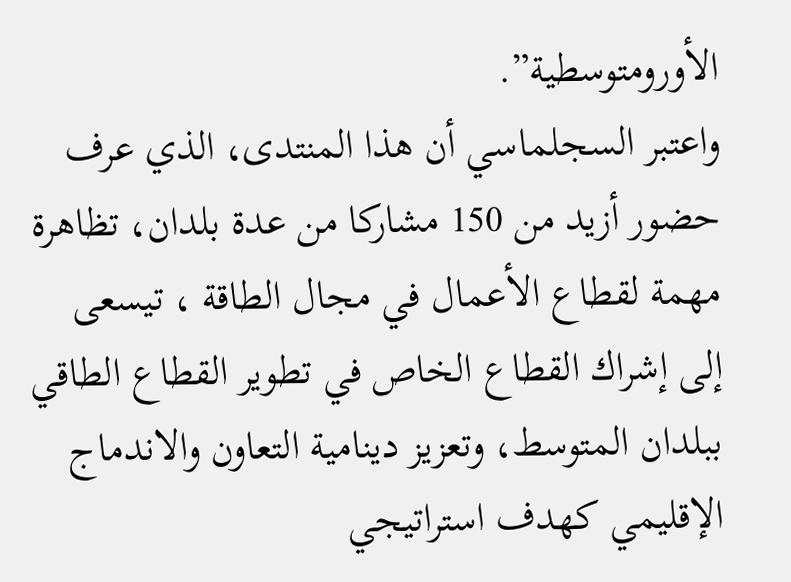الأورومتوسطية”.
واعتبر السجلماسي أن هذا المنتدى، الذي عرف حضور أزيد من 150 مشاركا من عدة بلدان، تظاهرة مهمة لقطاع الأعمال في مجال الطاقة ، تيسعى إلى إشراك القطاع الخاص في تطوير القطاع الطاقي ببلدان المتوسط، وتعزيز دينامية التعاون والاندماج الإقليمي كهدف استراتيجي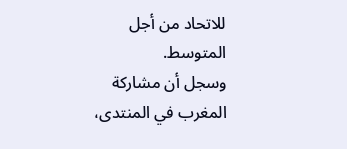للاتحاد من أجل المتوسط.
وسجل أن مشاركة المغرب في المنتدى،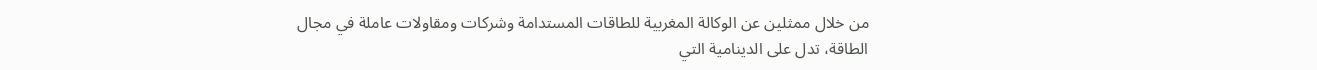من خلال ممثلين عن الوكالة المغربية للطاقات المستدامة وشركات ومقاولات عاملة في مجال الطاقة، تدل على الدينامية التي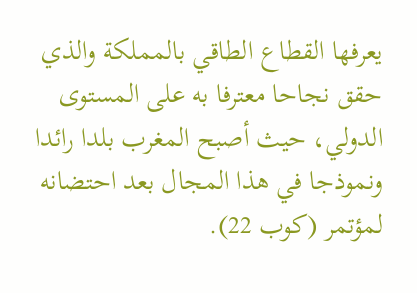يعرفها القطاع الطاقي بالمملكة والذي حقق نجاحا معترفا به على المستوى الدولي، حيث أصبح المغرب بلدا رائدا ونموذجا في هذا المجال بعد احتضانه لمؤتمر (كوب 22).